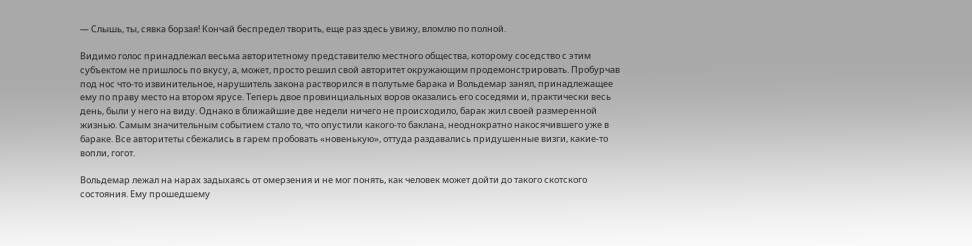— Слышь, ты, сявка борзая! Кончай беспредел творить, еще раз здесь увижу, вломлю по полной.

Видимо голос принадлежал весьма авторитетному представителю местного общества, которому соседство с этим субъектом не пришлось по вкусу, а, может, просто решил свой авторитет окружающим продемонстрировать. Пробурчав под нос что-то извинительное, нарушитель закона растворился в полутьме барака и Вольдемар занял, принадлежащее ему по праву место на втором ярусе. Теперь двое провинциальных воров оказались его соседями и, практически весь день, были у него на виду. Однако в ближайшие две недели ничего не происходило, барак жил своей размеренной жизнью. Самым значительным событием стало то, что опустили какого-то баклана, неоднократно накосячившего уже в бараке. Все авторитеты сбежались в гарем пробовать «новенькую», оттуда раздавались придушенные визги, какие-то вопли, гогот.

Вольдемар лежал на нарах задыхаясь от омерзения и не мог понять, как человек может дойти до такого скотского состояния. Ему прошедшему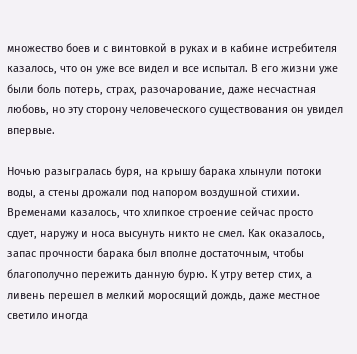множество боев и с винтовкой в руках и в кабине истребителя казалось, что он уже все видел и все испытал. В его жизни уже были боль потерь, страх, разочарование, даже несчастная любовь, но эту сторону человеческого существования он увидел впервые.

Ночью разыгралась буря, на крышу барака хлынули потоки воды, а стены дрожали под напором воздушной стихии. Временами казалось, что хлипкое строение сейчас просто сдует, наружу и носа высунуть никто не смел. Как оказалось, запас прочности барака был вполне достаточным, чтобы благополучно пережить данную бурю. К утру ветер стих, а ливень перешел в мелкий моросящий дождь, даже местное светило иногда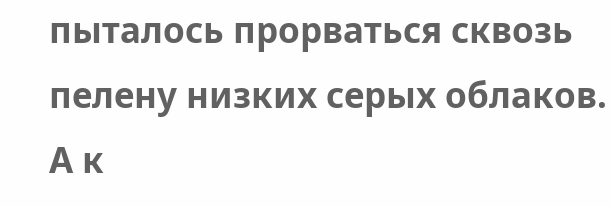пыталось прорваться сквозь пелену низких серых облаков. А к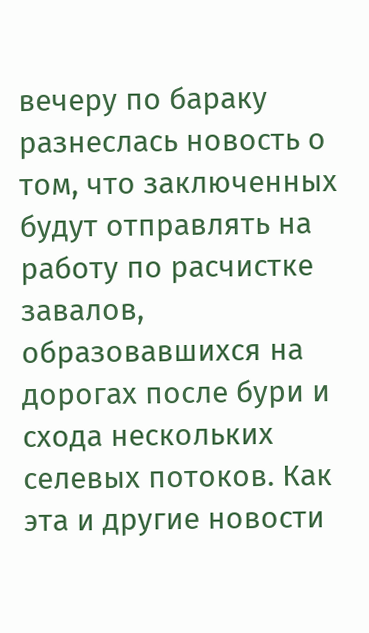вечеру по бараку разнеслась новость о том, что заключенных будут отправлять на работу по расчистке завалов, образовавшихся на дорогах после бури и схода нескольких селевых потоков. Как эта и другие новости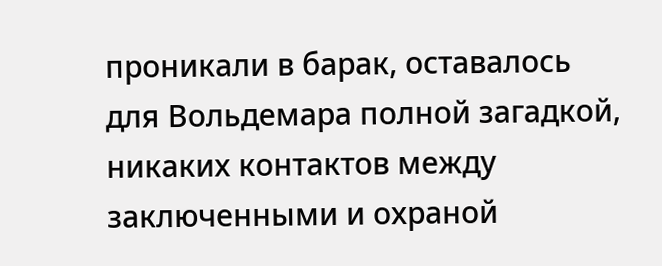проникали в барак, оставалось для Вольдемара полной загадкой, никаких контактов между заключенными и охраной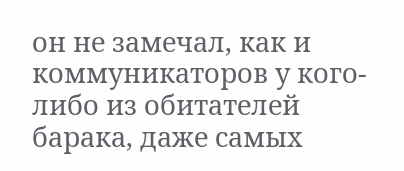он не замечал, как и коммуникаторов у кого-либо из обитателей барака, даже самых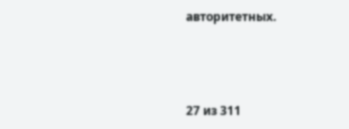авторитетных.



27 из 311